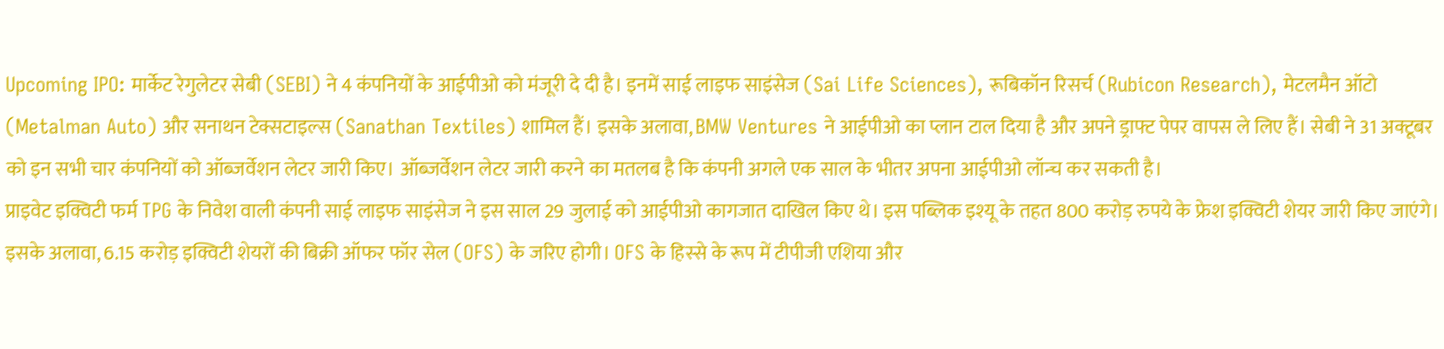Upcoming IPO: मार्केट रेगुलेटर सेबी (SEBI) ने 4 कंपनियों के आईपीओ को मंजूरी दे दी है। इनमें साई लाइफ साइंसेज (Sai Life Sciences), रूबिकॉन रिसर्च (Rubicon Research), मेटलमैन ऑटो (Metalman Auto) और सनाथन टेक्सटाइल्स (Sanathan Textiles) शामिल हैं। इसके अलावा, BMW Ventures ने आईपीओ का प्लान टाल दिया है और अपने ड्राफ्ट पेपर वापस ले लिए हैं। सेबी ने 31 अक्टूबर को इन सभी चार कंपनियों को ऑब्जर्वेशन लेटर जारी किए। ऑब्जर्वेशन लेटर जारी करने का मतलब है कि कंपनी अगले एक साल के भीतर अपना आईपीओ लॉन्च कर सकती है।
प्राइवेट इक्विटी फर्म TPG के निवेश वाली कंपनी साई लाइफ साइंसेज ने इस साल 29 जुलाई को आईपीओ कागजात दाखिल किए थे। इस पब्लिक इश्यू के तहत 800 करोड़ रुपये के फ्रेश इक्विटी शेयर जारी किए जाएंगे। इसके अलावा, 6.15 करोड़ इक्विटी शेयरों की बिक्री ऑफर फॉर सेल (OFS) के जरिए होगी। OFS के हिस्से के रूप में टीपीजी एशिया और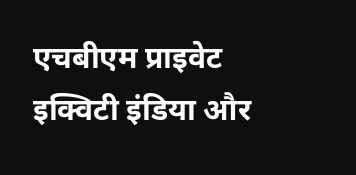एचबीएम प्राइवेट इक्विटी इंडिया और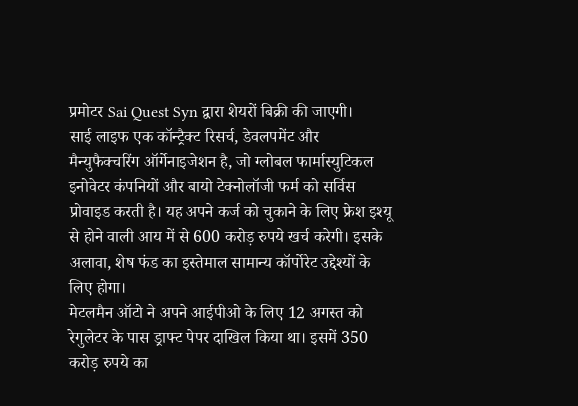प्रमोटर Sai Quest Syn द्वारा शेयरों बिक्री की जाएगी।
साई लाइफ एक कॉन्ट्रैक्ट रिसर्च, डेवलपमेंट और मैन्युफैक्चरिंग ऑर्गेनाइजेशन है, जो ग्लोबल फार्मास्युटिकल इनोवेटर कंपनियों और बायो टेक्नोलॉजी फर्म को सर्विस प्रोवाइड करती है। यह अपने कर्ज को चुकाने के लिए फ्रेश इश्यू से होने वाली आय में से 600 करोड़ रुपये खर्च करेगी। इसके अलावा, शेष फंड का इस्तेमाल सामान्य कॉर्पोरेट उद्देश्यों के लिए होगा।
मेटलमैन ऑटो ने अपने आईपीओ के लिए 12 अगस्त को रेगुलेटर के पास ड्राफ्ट पेपर दाखिल किया था। इसमें 350 करोड़ रुपये का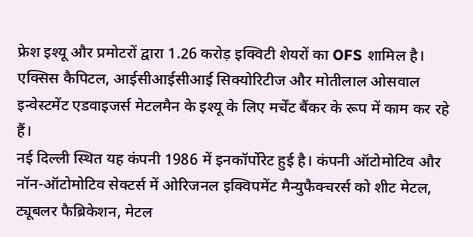फ्रेश इश्यू और प्रमोटरों द्वारा 1.26 करोड़ इक्विटी शेयरों का OFS शामिल है। एक्सिस कैपिटल, आईसीआईसीआई सिक्योरिटीज और मोतीलाल ओसवाल इन्वेस्टमेंट एडवाइजर्स मेटलमैन के इश्यू के लिए मर्चेंट बैंकर के रूप में काम कर रहे हैं।
नई दिल्ली स्थित यह कंपनी 1986 में इनकॉर्पोरेट हुई है। कंपनी ऑटोमोटिव और नॉन-ऑटोमोटिव सेक्टर्स में ओरिजनल इक्विपमेंट मैन्युफैक्चरर्स को शीट मेटल, ट्यूबलर फैब्रिकेशन, मेटल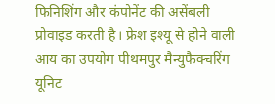फिनिशिंग और कंपोनेंट की असेंबली प्रोवाइड करती है। फ्रेश इश्यू से होने वाली आय का उपयोग पीथमपुर मैन्युफैक्चरिंग यूनिट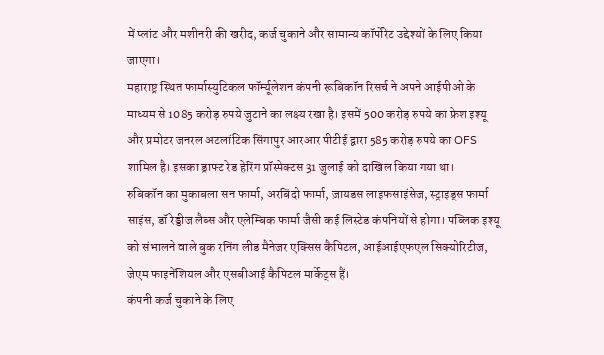में प्लांट और मशीनरी की खरीद, कर्ज चुकाने और सामान्य कॉर्पोरेट उद्देश्यों के लिए किया जाएगा।
महाराष्ट्र स्थित फार्मास्युटिकल फॉर्म्यूलेशन कंपनी रूबिकॉन रिसर्च ने अपने आईपीओ के माध्यम से 1085 करोड़ रुपये जुटाने का लक्ष्य रखा है। इसमें 500 करोड़ रुपये का फ्रेश इश्यू और प्रमोटर जनरल अटलांटिक सिंगापुर आरआर पीटीई द्वारा 585 करोड़ रुपये का OFS शामिल है। इसका ड्राफ्ट रेड हेरिंग प्रॉस्पेक्टस 31 जुलाई को दाखिल किया गया था।
रुबिकॉन का मुकाबला सन फार्मा, अरबिंदो फार्मा, ज़ायडस लाइफसाइंसेज, स्ट्राइड्स फार्मा साइंस, डॉ रेड्डीज लैब्स और एलेम्बिक फार्मा जैसी कई लिस्टेड कंपनियों से होगा। पब्लिक इश्यू को संभालने वाले बुक रनिंग लीड मैनेजर एक्सिस कैपिटल, आईआईएफएल सिक्योरिटीज, जेएम फाइनेंशियल और एसबीआई कैपिटल मार्केट्स हैं।
कंपनी कर्ज चुकाने के लिए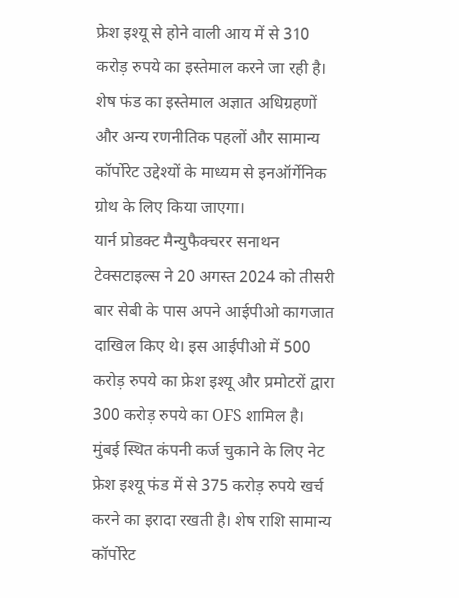फ्रेश इश्यू से होने वाली आय में से 310 करोड़ रुपये का इस्तेमाल करने जा रही है। शेष फंड का इस्तेमाल अज्ञात अधिग्रहणों और अन्य रणनीतिक पहलों और सामान्य कॉर्पोरेट उद्देश्यों के माध्यम से इनऑर्गेनिक ग्रोथ के लिए किया जाएगा।
यार्न प्रोडक्ट मैन्युफैक्चरर सनाथन टेक्सटाइल्स ने 20 अगस्त 2024 को तीसरी बार सेबी के पास अपने आईपीओ कागजात दाखिल किए थे। इस आईपीओ में 500 करोड़ रुपये का फ्रेश इश्यू और प्रमोटरों द्वारा 300 करोड़ रुपये का OFS शामिल है।
मुंबई स्थित कंपनी कर्ज चुकाने के लिए नेट फ्रेश इश्यू फंड में से 375 करोड़ रुपये खर्च करने का इरादा रखती है। शेष राशि सामान्य कॉर्पोरेट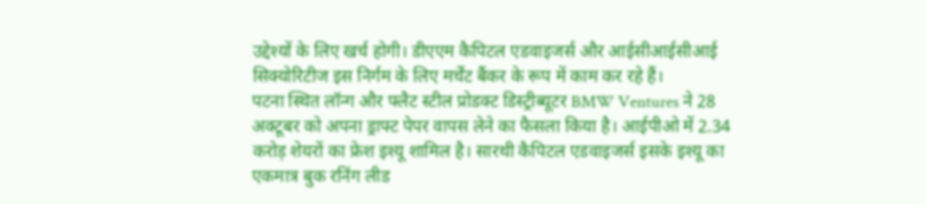उद्देश्यों के लिए खर्च होगी। डीएएम कैपिटल एडवाइजर्स और आईसीआईसीआई सिक्योरिटीज इस निर्गम के लिए मर्चेंट बैंकर के रूप में काम कर रहे हैं।
पटना स्थित लॉन्ग और फ्लैट स्टील प्रोडक्ट डिस्ट्रीब्यूटर BMW Ventures ने 28 अक्टूबर को अपना ड्राफ्ट पेपर वापस लेने का फैसला किया है। आईपीओ में 2.34 करोड़ शेयरों का फ्रेश इश्यू शामिल है। सारथी कैपिटल एडवाइजर्स इसके इश्यू का एकमात्र बुक रनिंग लीड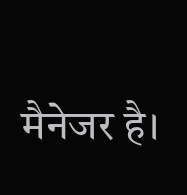मैनेजर है।